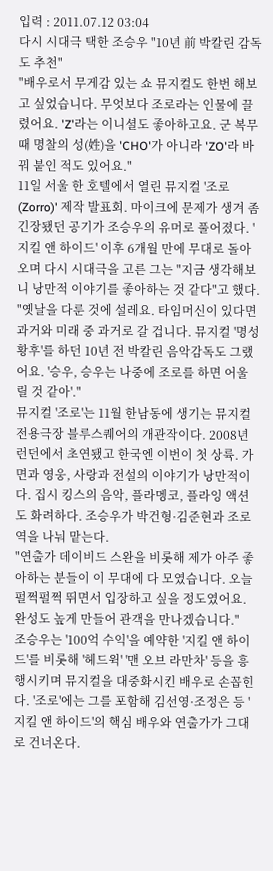입력 : 2011.07.12 03:04
다시 시대극 택한 조승우 "10년 前 박칼린 감독도 추천"
"배우로서 무게감 있는 쇼 뮤지컬도 한번 해보고 싶었습니다. 무엇보다 조로라는 인물에 끌렸어요. 'Z'라는 이니셜도 좋아하고요. 군 복무 때 명찰의 성(姓)을 'CHO'가 아니라 'ZO'라 바꿔 붙인 적도 있어요."
11일 서울 한 호텔에서 열린 뮤지컬 '조로(Zorro)' 제작 발표회. 마이크에 문제가 생겨 좀 긴장됐던 공기가 조승우의 유머로 풀어졌다. '지킬 앤 하이드' 이후 6개월 만에 무대로 돌아오며 다시 시대극을 고른 그는 "지금 생각해보니 낭만적 이야기를 좋아하는 것 같다"고 했다.
"옛날을 다룬 것에 설레요. 타임머신이 있다면 과거와 미래 중 과거로 갈 겁니다. 뮤지컬 '명성황후'를 하던 10년 전 박칼린 음악감독도 그랬어요. '승우, 승우는 나중에 조로를 하면 어울릴 것 같아'."
뮤지컬 '조로'는 11월 한남동에 생기는 뮤지컬 전용극장 블루스퀘어의 개관작이다. 2008년 런던에서 초연됐고 한국엔 이번이 첫 상륙. 가면과 영웅, 사랑과 전설의 이야기가 낭만적이다. 집시 킹스의 음악, 플라멩코, 플라잉 액션도 화려하다. 조승우가 박건형·김준현과 조로 역을 나눠 맡는다.
"연출가 데이비드 스완을 비롯해 제가 아주 좋아하는 분들이 이 무대에 다 모였습니다. 오늘 펄쩍펄쩍 뛰면서 입장하고 싶을 정도였어요. 완성도 높게 만들어 관객을 만나겠습니다."
조승우는 '100억 수익'을 예약한 '지킬 앤 하이드'를 비롯해 '헤드윅' '맨 오브 라만차' 등을 흥행시키며 뮤지컬을 대중화시킨 배우로 손꼽힌다. '조로'에는 그를 포함해 김선영·조정은 등 '지킬 앤 하이드'의 핵심 배우와 연출가가 그대로 건너온다.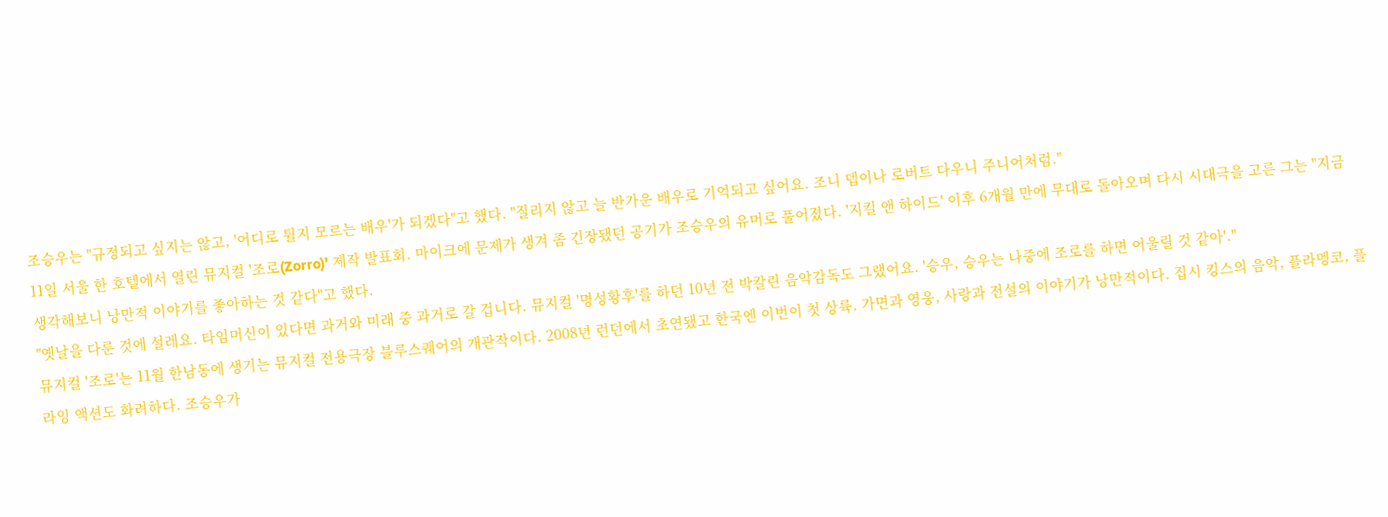조승우는 "규정되고 싶지는 않고, '어디로 튈지 모르는 배우'가 되겠다"고 했다. "질리지 않고 늘 반가운 배우로 기억되고 싶어요. 조니 뎁이나 로버트 다우니 주니어처럼."
11일 서울 한 호텔에서 열린 뮤지컬 '조로(Zorro)' 제작 발표회. 마이크에 문제가 생겨 좀 긴장됐던 공기가 조승우의 유머로 풀어졌다. '지킬 앤 하이드' 이후 6개월 만에 무대로 돌아오며 다시 시대극을 고른 그는 "지금 생각해보니 낭만적 이야기를 좋아하는 것 같다"고 했다.
"옛날을 다룬 것에 설레요. 타임머신이 있다면 과거와 미래 중 과거로 갈 겁니다. 뮤지컬 '명성황후'를 하던 10년 전 박칼린 음악감독도 그랬어요. '승우, 승우는 나중에 조로를 하면 어울릴 것 같아'."
뮤지컬 '조로'는 11월 한남동에 생기는 뮤지컬 전용극장 블루스퀘어의 개관작이다. 2008년 런던에서 초연됐고 한국엔 이번이 첫 상륙. 가면과 영웅, 사랑과 전설의 이야기가 낭만적이다. 집시 킹스의 음악, 플라멩코, 플라잉 액션도 화려하다. 조승우가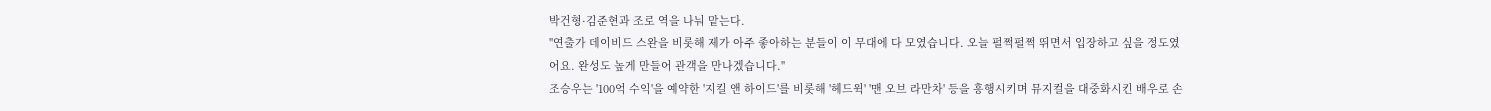박건형·김준현과 조로 역을 나눠 맡는다.
"연출가 데이비드 스완을 비롯해 제가 아주 좋아하는 분들이 이 무대에 다 모였습니다. 오늘 펄쩍펄쩍 뛰면서 입장하고 싶을 정도였어요. 완성도 높게 만들어 관객을 만나겠습니다."
조승우는 '100억 수익'을 예약한 '지킬 앤 하이드'를 비롯해 '헤드윅' '맨 오브 라만차' 등을 흥행시키며 뮤지컬을 대중화시킨 배우로 손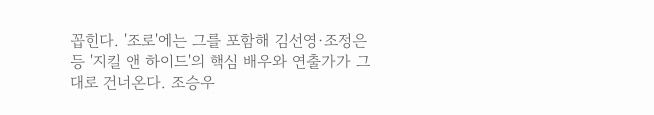꼽힌다. '조로'에는 그를 포함해 김선영·조정은 등 '지킬 앤 하이드'의 핵심 배우와 연출가가 그대로 건너온다. 조승우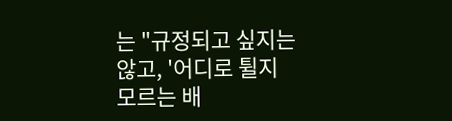는 "규정되고 싶지는 않고, '어디로 튈지 모르는 배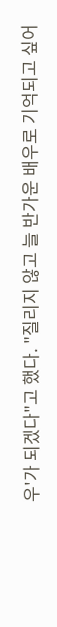우'가 되겠다"고 했다. "질리지 않고 늘 반가운 배우로 기억되고 싶어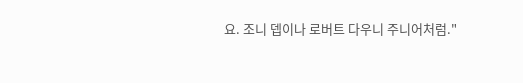요. 조니 뎁이나 로버트 다우니 주니어처럼."